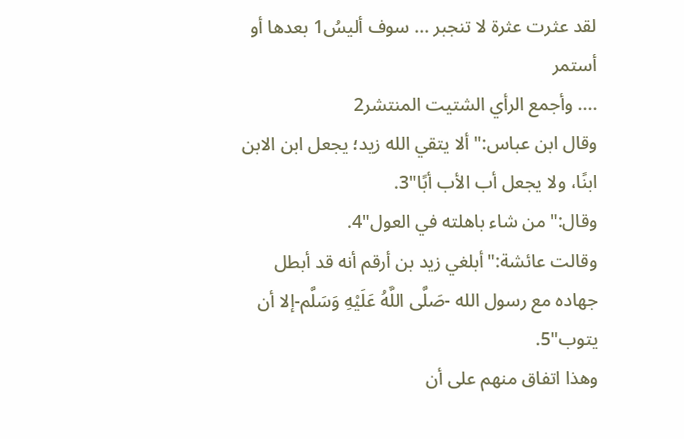لقد عثرت عثرة لا تنجبر ... سوف أليسُ1 بعدها أو أستمر
.... وأجمع الرأي الشتيت المنتشر2
وقال ابن عباس:"ألا يتقي الله زيد؛ يجعل ابن الابن ابنًا، ولا يجعل أب الأب أبًا"3.
وقال:"من شاء باهلته في العول"4.
وقالت عائشة:"أبلغي زيد بن أرقم أنه قد أبطل جهاده مع رسول الله -صَلَّى اللَّهُ عَلَيْهِ وَسَلَّم-إلا أن يتوب"5.
وهذا اتفاق منهم على أن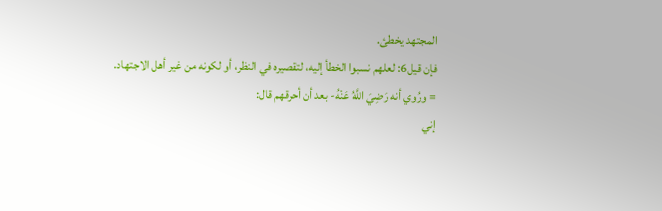المجتهد يخطئ.
فإن قيل6: لعلهم نسبوا الخطأ إليه، لتقصيره في النظر، أو لكونه من غير أهل الاجتهاد.
= ورُوي أنه رَضِيَ اللَّهُ عَنْهُ- بعد أن أحرقهم قال:
إني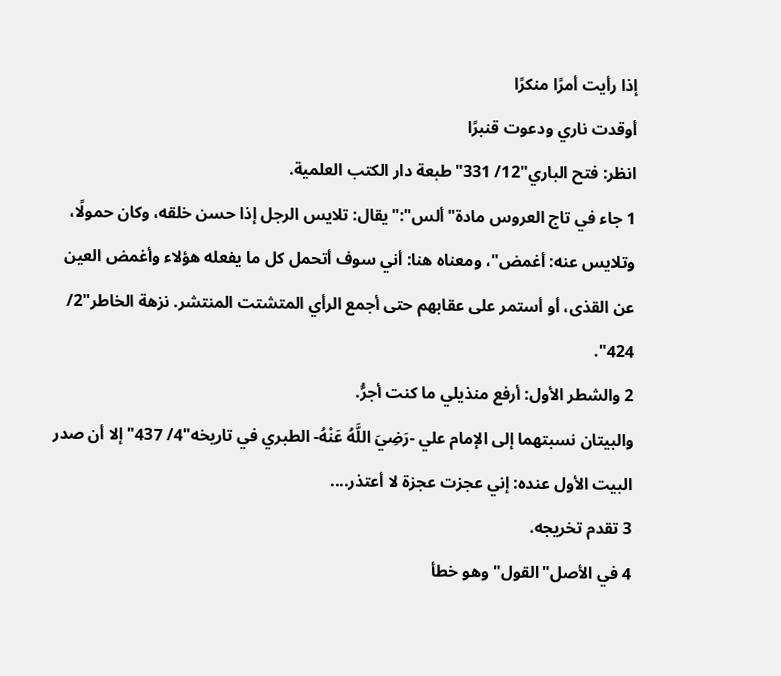إذا رأيت أمرًا منكرًا
أوقدت ناري ودعوت قنبرًا
انظر: فتح الباري"12/ 331"طبعة دار الكتب العلمية.
1 جاء في تاج العروس مادة"ألس":"يقال: تلايس الرجل إذا حسن خلقه، وكان حمولًا، وتلايس عنه: أغمض"، ومعناه هنا: أني سوف أتحمل كل ما يفعله هؤلاء وأغمض العين عن القذى، أو أستمر على عقابهم حتى أجمع الرأي المتشتت المنتشر. نزهة الخاطر"2/ 424".
2 والشطر الأول: أرفع منذيلي ما كنت أجرُّ.
والبيتان نسبتهما إلى الإمام علي -رَضِيَ اللَّهُ عَنْهُ- الطبري في تاريخه"4/ 437"إلا أن صدر البيت الأول عنده: إني عجزت عجزة لا أعتذر....
3 تقدم تخريجه.
4 في الأصل"القول"وهو خطأ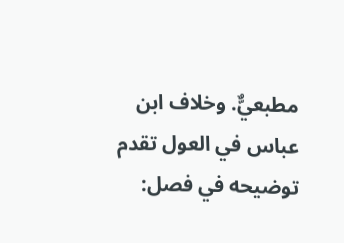مطبعيٌّ. وخلاف ابن عباس في العول تقدم توضيحه في فصل: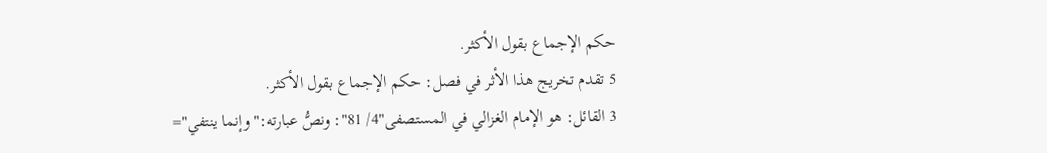حكم الإجماع بقول الأكثر.
5 تقدم تخريج هذا الأثر في فصل: حكم الإجماع بقول الأكثر.
3 القائل: هو الإمام الغزالي في المستصفى"4/ 81": ونصُّ عبارته:"وإنما ينتفي"=